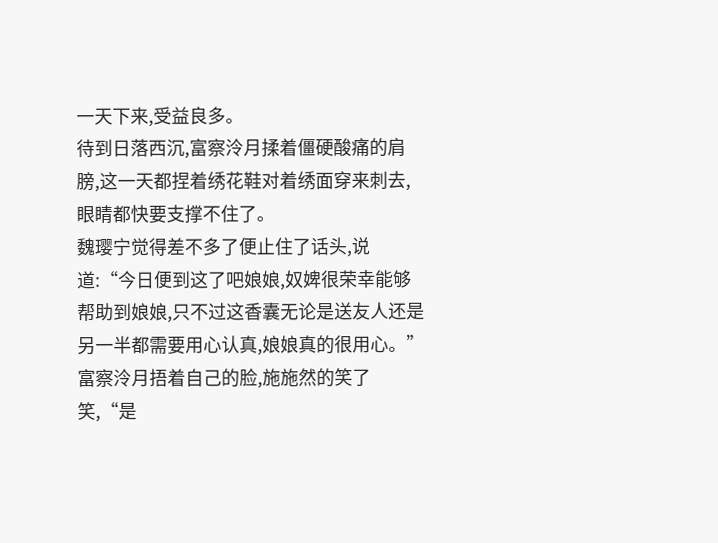一天下来,受益良多。
待到日落西沉,富察泠月揉着僵硬酸痛的肩膀,这一天都捏着绣花鞋对着绣面穿来刺去,眼睛都快要支撑不住了。
魏璎宁觉得差不多了便止住了话头,说道:“今日便到这了吧娘娘,奴婢很荣幸能够帮助到娘娘,只不过这香囊无论是送友人还是另一半都需要用心认真,娘娘真的很用心。”
富察泠月捂着自己的脸,施施然的笑了笑,“是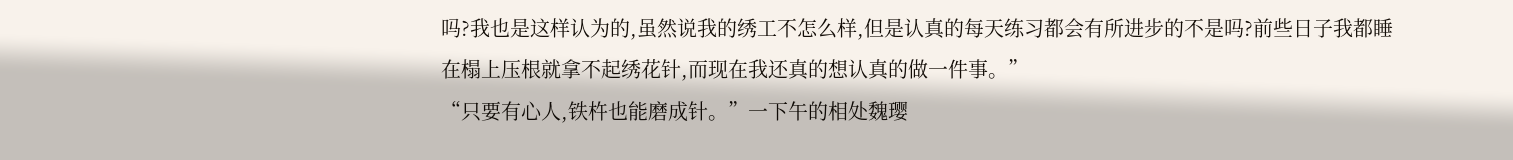吗?我也是这样认为的,虽然说我的绣工不怎么样,但是认真的每天练习都会有所进步的不是吗?前些日子我都睡在榻上压根就拿不起绣花针,而现在我还真的想认真的做一件事。”
“只要有心人,铁杵也能磨成针。”一下午的相处魏璎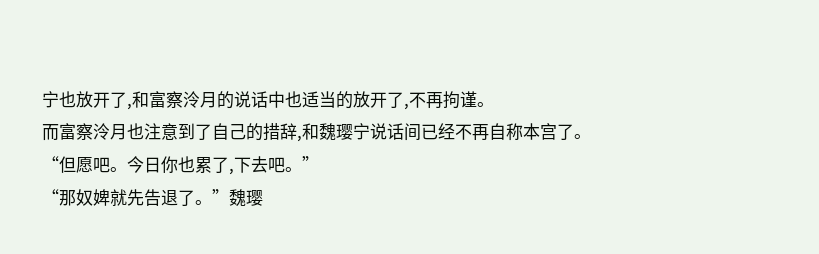宁也放开了,和富察泠月的说话中也适当的放开了,不再拘谨。
而富察泠月也注意到了自己的措辞,和魏璎宁说话间已经不再自称本宫了。
“但愿吧。今日你也累了,下去吧。”
“那奴婢就先告退了。”魏璎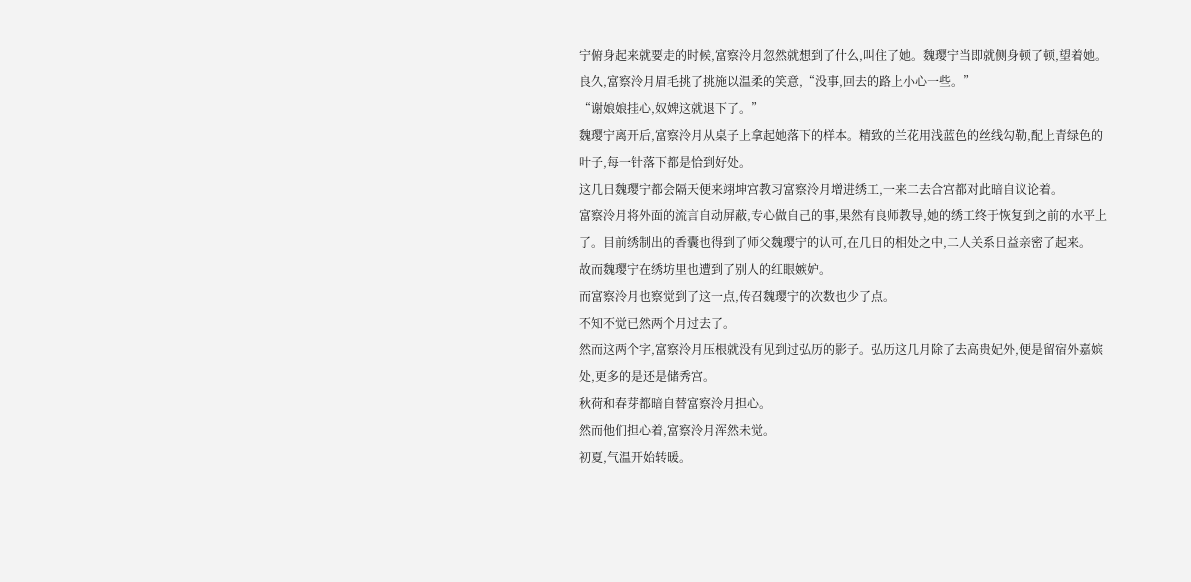宁俯身起来就要走的时候,富察泠月忽然就想到了什么,叫住了她。魏璎宁当即就侧身顿了顿,望着她。
良久,富察泠月眉毛挑了挑施以温柔的笑意,“没事,回去的路上小心一些。”
“谢娘娘挂心,奴婢这就退下了。”
魏璎宁离开后,富察泠月从桌子上拿起她落下的样本。精致的兰花用浅蓝色的丝线勾勒,配上青绿色的叶子,每一针落下都是恰到好处。
这几日魏璎宁都会隔天便来翊坤宫教习富察泠月增进绣工,一来二去合宫都对此暗自议论着。
富察泠月将外面的流言自动屏蔽,专心做自己的事,果然有良师教导,她的绣工终于恢复到之前的水平上了。目前绣制出的香囊也得到了师父魏璎宁的认可,在几日的相处之中,二人关系日益亲密了起来。
故而魏璎宁在绣坊里也遭到了别人的红眼嫉妒。
而富察泠月也察觉到了这一点,传召魏璎宁的次数也少了点。
不知不觉已然两个月过去了。
然而这两个字,富察泠月压根就没有见到过弘历的影子。弘历这几月除了去高贵妃外,便是留宿外嘉嫔处,更多的是还是储秀宫。
秋荷和春芽都暗自替富察泠月担心。
然而他们担心着,富察泠月浑然未觉。
初夏,气温开始转暖。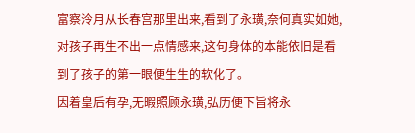富察泠月从长春宫那里出来,看到了永璜,奈何真实如她,对孩子再生不出一点情感来,这句身体的本能依旧是看到了孩子的第一眼便生生的软化了。
因着皇后有孕,无暇照顾永璜,弘历便下旨将永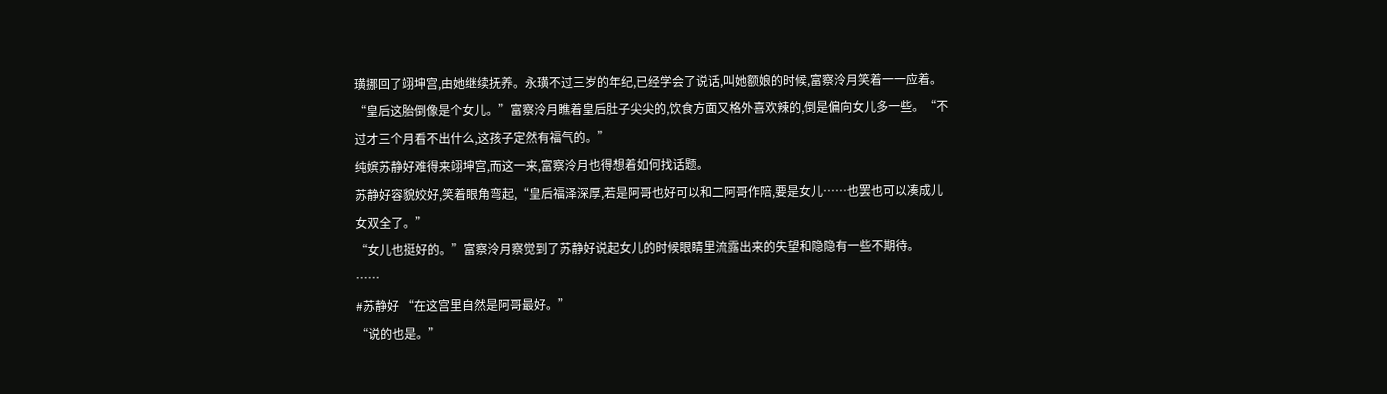璜挪回了翊坤宫,由她继续抚养。永璜不过三岁的年纪,已经学会了说话,叫她额娘的时候,富察泠月笑着一一应着。
“皇后这胎倒像是个女儿。”富察泠月瞧着皇后肚子尖尖的,饮食方面又格外喜欢辣的,倒是偏向女儿多一些。“不过才三个月看不出什么,这孩子定然有福气的。”
纯嫔苏静好难得来翊坤宫,而这一来,富察泠月也得想着如何找话题。
苏静好容貌姣好,笑着眼角弯起,“皇后福泽深厚,若是阿哥也好可以和二阿哥作陪,要是女儿……也罢也可以凑成儿女双全了。”
“女儿也挺好的。”富察泠月察觉到了苏静好说起女儿的时候眼睛里流露出来的失望和隐隐有一些不期待。
……
#苏静好 “在这宫里自然是阿哥最好。”
“说的也是。”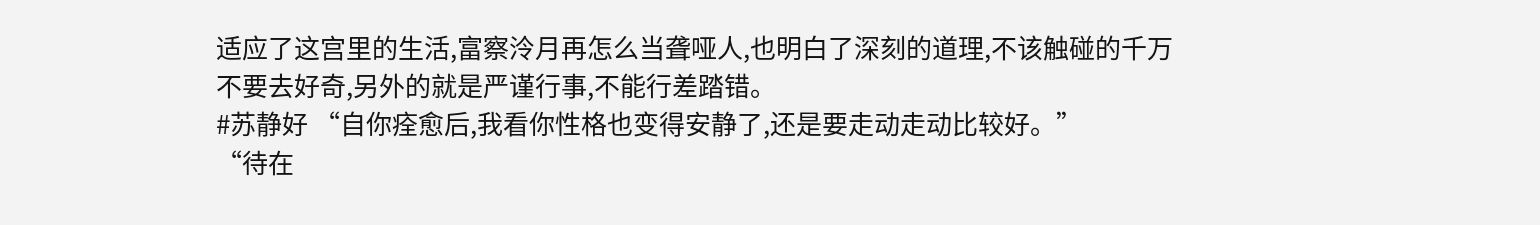适应了这宫里的生活,富察泠月再怎么当聋哑人,也明白了深刻的道理,不该触碰的千万不要去好奇,另外的就是严谨行事,不能行差踏错。
#苏静好 “自你痊愈后,我看你性格也变得安静了,还是要走动走动比较好。”
“待在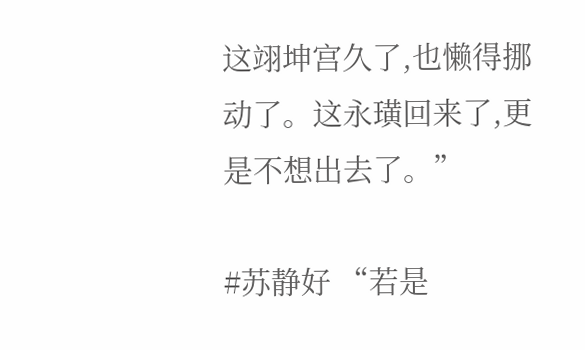这翊坤宫久了,也懒得挪动了。这永璜回来了,更是不想出去了。”

#苏静好 “若是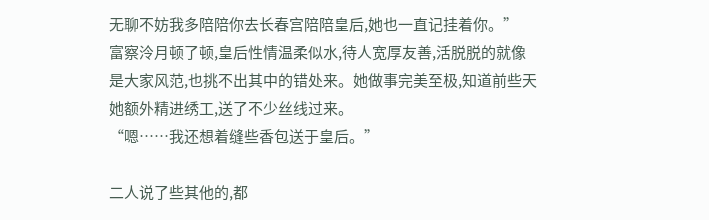无聊不妨我多陪陪你去长春宫陪陪皇后,她也一直记挂着你。”
富察泠月顿了顿,皇后性情温柔似水,待人宽厚友善,活脱脱的就像是大家风范,也挑不出其中的错处来。她做事完美至极,知道前些天她额外精进绣工,送了不少丝线过来。
“嗯……我还想着缝些香包送于皇后。”

二人说了些其他的,都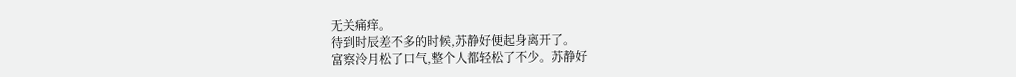无关痛痒。
待到时辰差不多的时候,苏静好便起身离开了。
富察泠月松了口气,整个人都轻松了不少。苏静好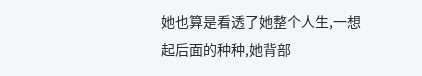她也算是看透了她整个人生,一想起后面的种种,她背部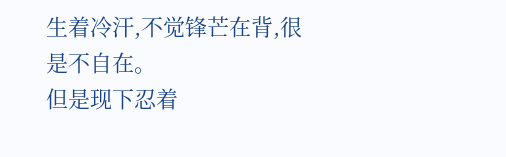生着冷汗,不觉锋芒在背,很是不自在。
但是现下忍着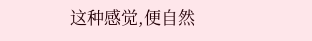这种感觉,便自然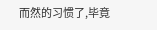而然的习惯了,毕竟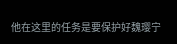他在这里的任务是要保护好魏璎宁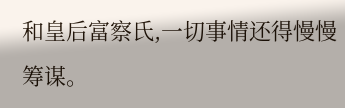和皇后富察氏,一切事情还得慢慢筹谋。